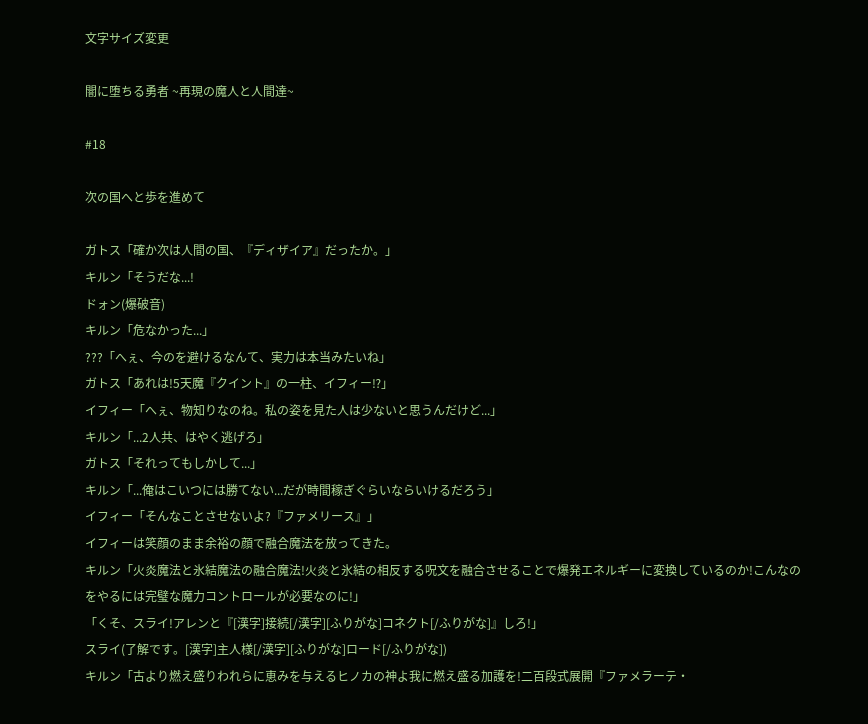文字サイズ変更

闇に堕ちる勇者 ~再現の魔人と人間達~

#18

次の国へと歩を進めて

ガトス「確か次は人間の国、『ディザイア』だったか。」
キルン「そうだな...!
ドォン(爆破音)
キルン「危なかった...」
???「へぇ、今のを避けるなんて、実力は本当みたいね」
ガトス「あれは!5天魔『クイント』の一柱、イフィー⁉」
イフィー「へぇ、物知りなのね。私の姿を見た人は少ないと思うんだけど...」
キルン「...2人共、はやく逃げろ」
ガトス「それってもしかして...」
キルン「...俺はこいつには勝てない...だが時間稼ぎぐらいならいけるだろう」
イフィー「そんなことさせないよ?『ファメリース』」
イフィーは笑顔のまま余裕の顔で融合魔法を放ってきた。
キルン「火炎魔法と氷結魔法の融合魔法!火炎と氷結の相反する呪文を融合させることで爆発エネルギーに変換しているのか!こんなのをやるには完璧な魔力コントロールが必要なのに!」
「くそ、スライ!アレンと『[漢字]接続[/漢字][ふりがな]コネクト[/ふりがな]』しろ!」
スライ(了解です。[漢字]主人様[/漢字][ふりがな]ロード[/ふりがな])
キルン「古より燃え盛りわれらに恵みを与えるヒノカの神よ我に燃え盛る加護を!二百段式展開『ファメラーテ・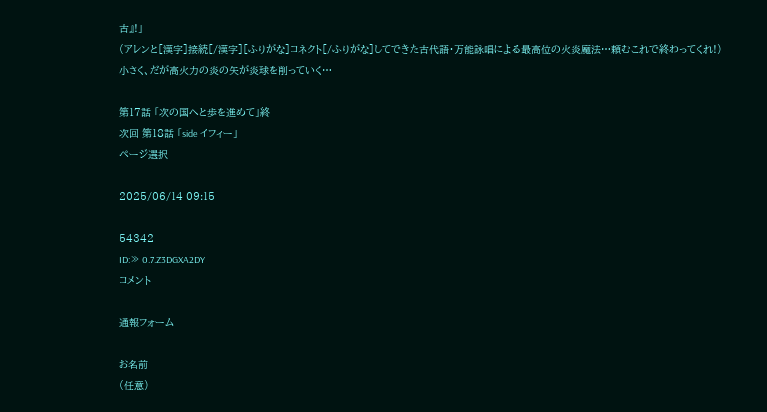古』!」
(アレンと[漢字]接続[/漢字][ふりがな]コネクト[/ふりがな]してできた古代語・万能詠唱による最高位の火炎魔法…頼むこれで終わってくれ!)
小さく、だが高火力の炎の矢が炎球を削っていく…

第17話 「次の国へと歩を進めて」終
次回 第18話 「side イフィー」
ページ選択

2025/06/14 09:15

54342
ID:≫ 0.7.Z3DGXA2DY
コメント

通報フォーム

お名前
(任意)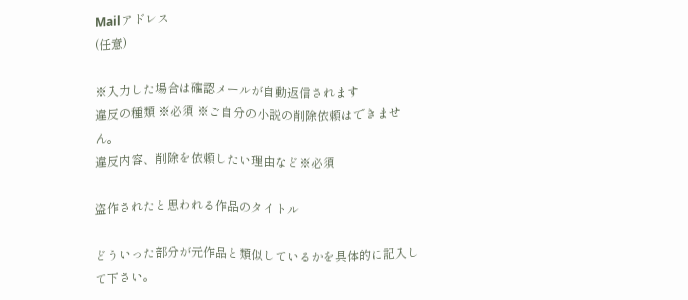Mailアドレス
(任意)

※入力した場合は確認メールが自動返信されます
違反の種類 ※必須 ※ご自分の小説の削除依頼はできません。
違反内容、削除を依頼したい理由など※必須

盗作されたと思われる作品のタイトル

どういった部分が元作品と類似しているかを具体的に記入して下さい。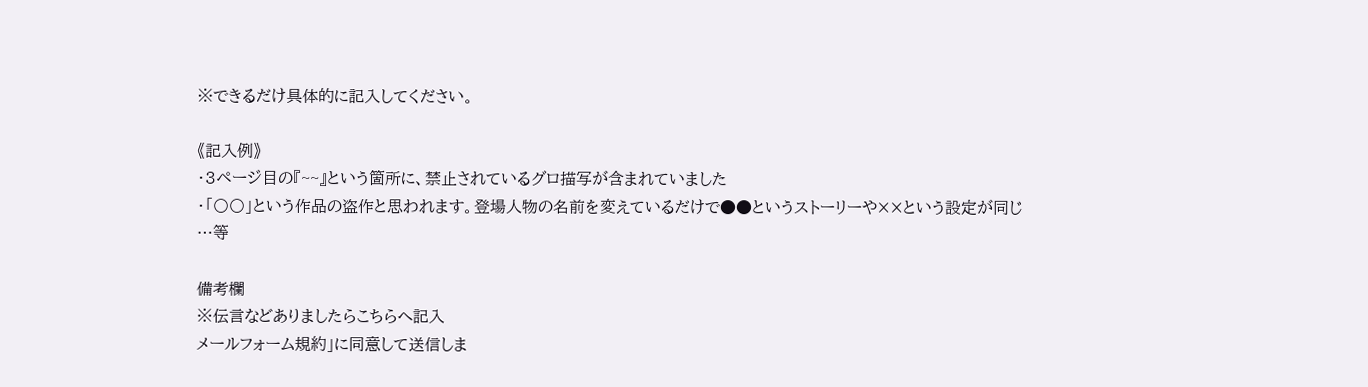※できるだけ具体的に記入してください。

《記入例》
・3ページ目の『~~』という箇所に、禁止されているグロ描写が含まれていました
・「〇〇」という作品の盗作と思われます。登場人物の名前を変えているだけで●●というストーリーや××という設定が同じ
…等

備考欄
※伝言などありましたらこちらへ記入
メールフォーム規約」に同意して送信しま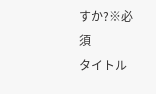すか?※必須
タイトル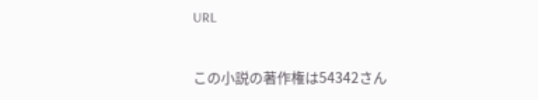URL

この小説の著作権は54342さん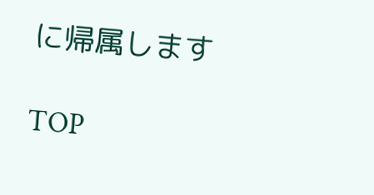に帰属します

TOP